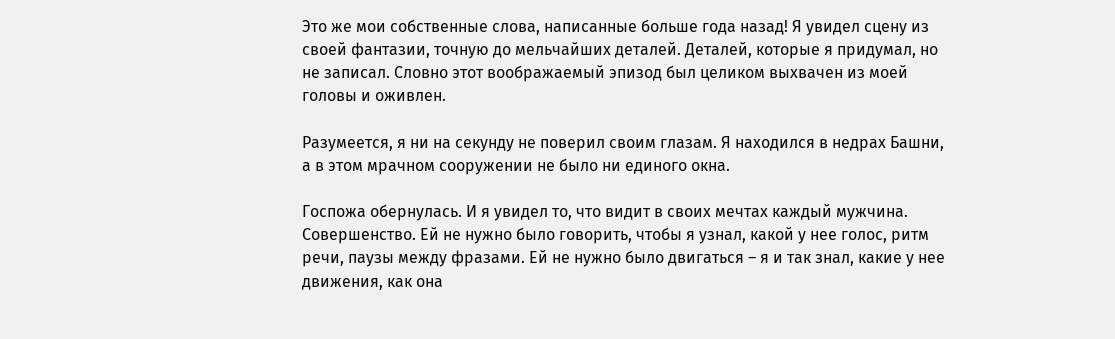Это же мои собственные слова, написанные больше года назад! Я увидел сцену из своей фантазии, точную до мельчайших деталей. Деталей, которые я придумал, но не записал. Словно этот воображаемый эпизод был целиком выхвачен из моей головы и оживлен.

Разумеется, я ни на секунду не поверил своим глазам. Я находился в недрах Башни, а в этом мрачном сооружении не было ни единого окна.

Госпожа обернулась. И я увидел то, что видит в своих мечтах каждый мужчина. Совершенство. Ей не нужно было говорить, чтобы я узнал, какой у нее голос, ритм речи, паузы между фразами. Ей не нужно было двигаться – я и так знал, какие у нее движения, как она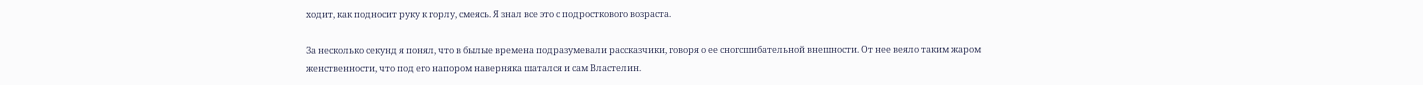ходит, как подносит руку к горлу, смеясь. Я знал все это с подросткового возраста.

За несколько секунд я понял, что в былые времена подразумевали рассказчики, говоря о ее сногсшибательной внешности. От нее веяло таким жаром женственности, что под его напором наверняка шатался и сам Властелин.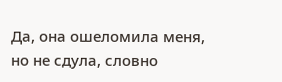Да, она ошеломила меня, но не сдула, словно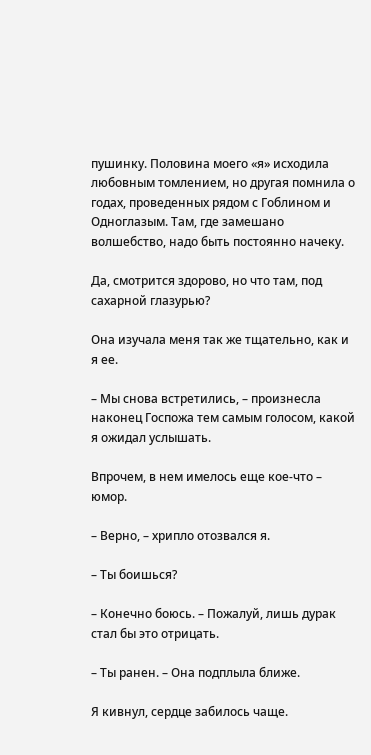пушинку. Половина моего «я» исходила любовным томлением, но другая помнила о годах, проведенных рядом с Гоблином и Одноглазым. Там, где замешано волшебство, надо быть постоянно начеку.

Да, смотрится здорово, но что там, под сахарной глазурью?

Она изучала меня так же тщательно, как и я ее.

– Мы снова встретились, – произнесла наконец Госпожа тем самым голосом, какой я ожидал услышать.

Впрочем, в нем имелось еще кое-что – юмор.

– Верно, – хрипло отозвался я.

– Ты боишься?

– Конечно боюсь. – Пожалуй, лишь дурак стал бы это отрицать.

– Ты ранен. – Она подплыла ближе.

Я кивнул, сердце забилось чаще.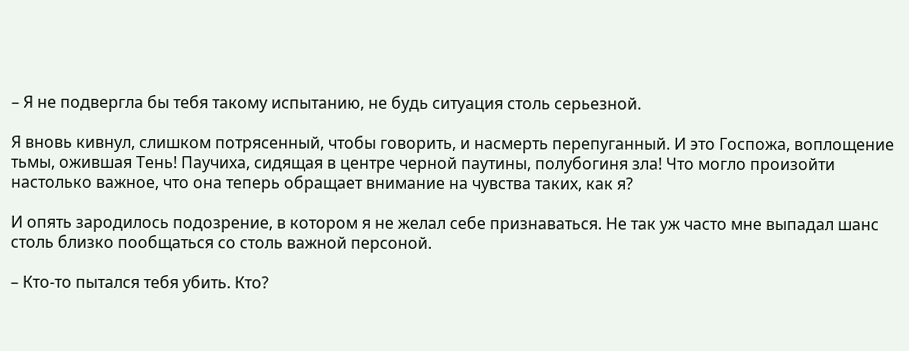– Я не подвергла бы тебя такому испытанию, не будь ситуация столь серьезной.

Я вновь кивнул, слишком потрясенный, чтобы говорить, и насмерть перепуганный. И это Госпожа, воплощение тьмы, ожившая Тень! Паучиха, сидящая в центре черной паутины, полубогиня зла! Что могло произойти настолько важное, что она теперь обращает внимание на чувства таких, как я?

И опять зародилось подозрение, в котором я не желал себе признаваться. Не так уж часто мне выпадал шанс столь близко пообщаться со столь важной персоной.

– Кто-то пытался тебя убить. Кто?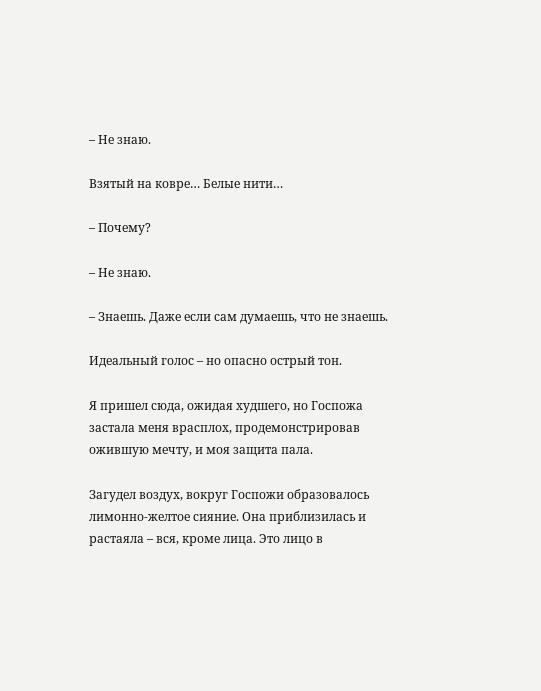– Не знаю.

Взятый на ковре… Белые нити…

– Почему?

– Не знаю.

– Знаешь. Даже если сам думаешь, что не знаешь.

Идеальный голос – но опасно острый тон.

Я пришел сюда, ожидая худшего, но Госпожа застала меня врасплох, продемонстрировав ожившую мечту, и моя защита пала.

Загудел воздух, вокруг Госпожи образовалось лимонно-желтое сияние. Она приблизилась и растаяла – вся, кроме лица. Это лицо в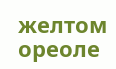желтом ореоле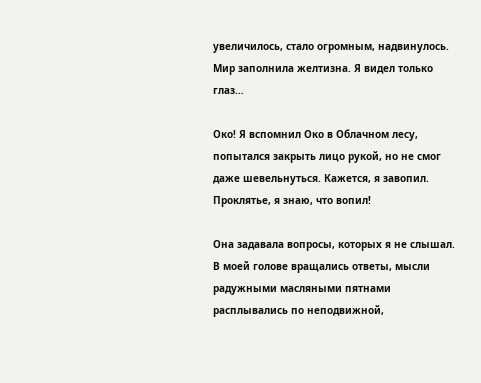увеличилось, стало огромным, надвинулось. Мир заполнила желтизна. Я видел только глаз…

Око! Я вспомнил Око в Облачном лесу, попытался закрыть лицо рукой, но не смог даже шевельнуться. Кажется, я завопил. Проклятье, я знаю, что вопил!

Она задавала вопросы, которых я не слышал. В моей голове вращались ответы, мысли радужными масляными пятнами расплывались по неподвижной,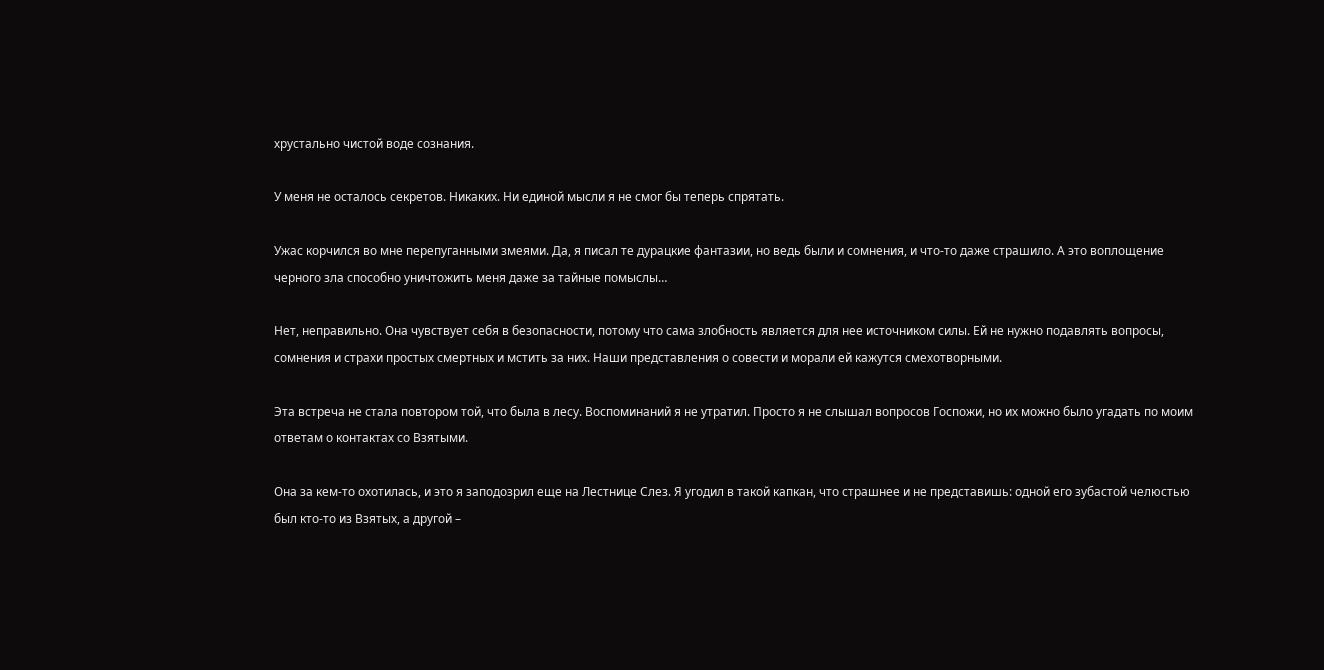хрустально чистой воде сознания.

У меня не осталось секретов. Никаких. Ни единой мысли я не смог бы теперь спрятать.

Ужас корчился во мне перепуганными змеями. Да, я писал те дурацкие фантазии, но ведь были и сомнения, и что-то даже страшило. А это воплощение черного зла способно уничтожить меня даже за тайные помыслы…

Нет, неправильно. Она чувствует себя в безопасности, потому что сама злобность является для нее источником силы. Ей не нужно подавлять вопросы, сомнения и страхи простых смертных и мстить за них. Наши представления о совести и морали ей кажутся смехотворными.

Эта встреча не стала повтором той, что была в лесу. Воспоминаний я не утратил. Просто я не слышал вопросов Госпожи, но их можно было угадать по моим ответам о контактах со Взятыми.

Она за кем-то охотилась, и это я заподозрил еще на Лестнице Слез. Я угодил в такой капкан, что страшнее и не представишь: одной его зубастой челюстью был кто-то из Взятых, а другой –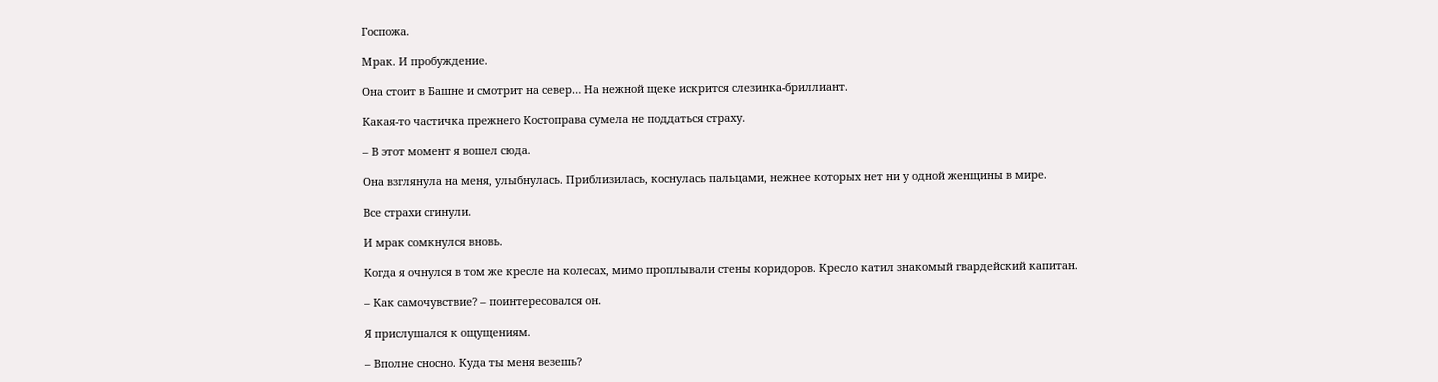Госпожа.

Мрак. И пробуждение.

Она стоит в Башне и смотрит на север… На нежной щеке искрится слезинка-бриллиант.

Какая-то частичка прежнего Костоправа сумела не поддаться страху.

– В этот момент я вошел сюда.

Она взглянула на меня, улыбнулась. Приблизилась, коснулась пальцами, нежнее которых нет ни у одной женщины в мире.

Все страхи сгинули.

И мрак сомкнулся вновь.

Когда я очнулся в том же кресле на колесах, мимо проплывали стены коридоров. Кресло катил знакомый гвардейский капитан.

– Как самочувствие? – поинтересовался он.

Я прислушался к ощущениям.

– Вполне сносно. Куда ты меня везешь?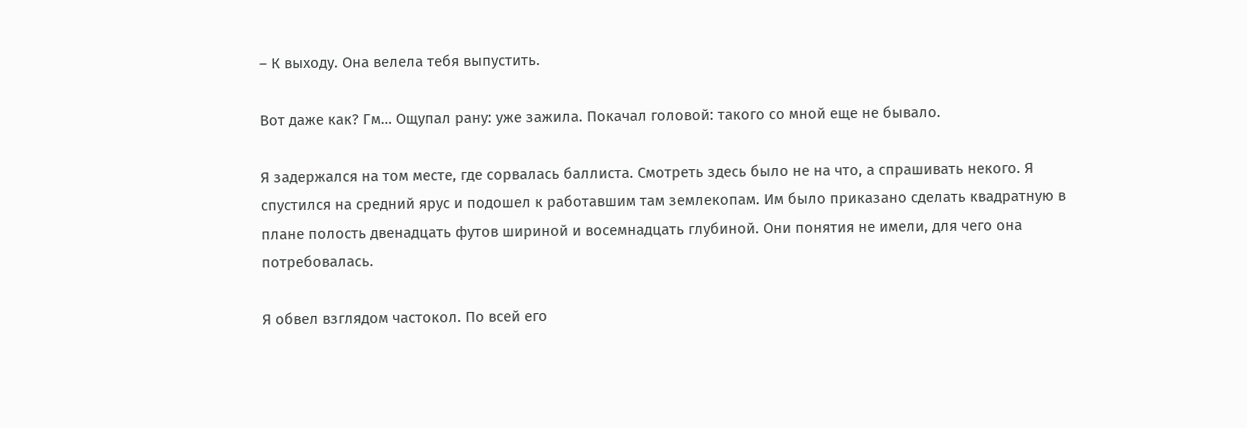– К выходу. Она велела тебя выпустить.

Вот даже как? Гм… Ощупал рану: уже зажила. Покачал головой: такого со мной еще не бывало.

Я задержался на том месте, где сорвалась баллиста. Смотреть здесь было не на что, а спрашивать некого. Я спустился на средний ярус и подошел к работавшим там землекопам. Им было приказано сделать квадратную в плане полость двенадцать футов шириной и восемнадцать глубиной. Они понятия не имели, для чего она потребовалась.

Я обвел взглядом частокол. По всей его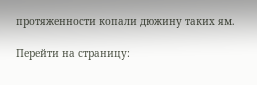протяженности копали дюжину таких ям.

Перейти на страницу: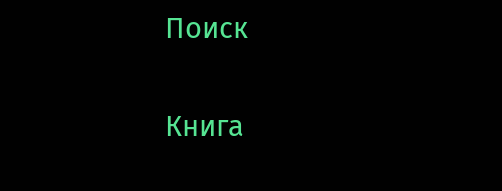Поиск

Книга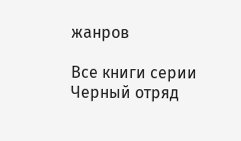жанров

Все книги серии Черный отряд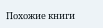Похожие книги